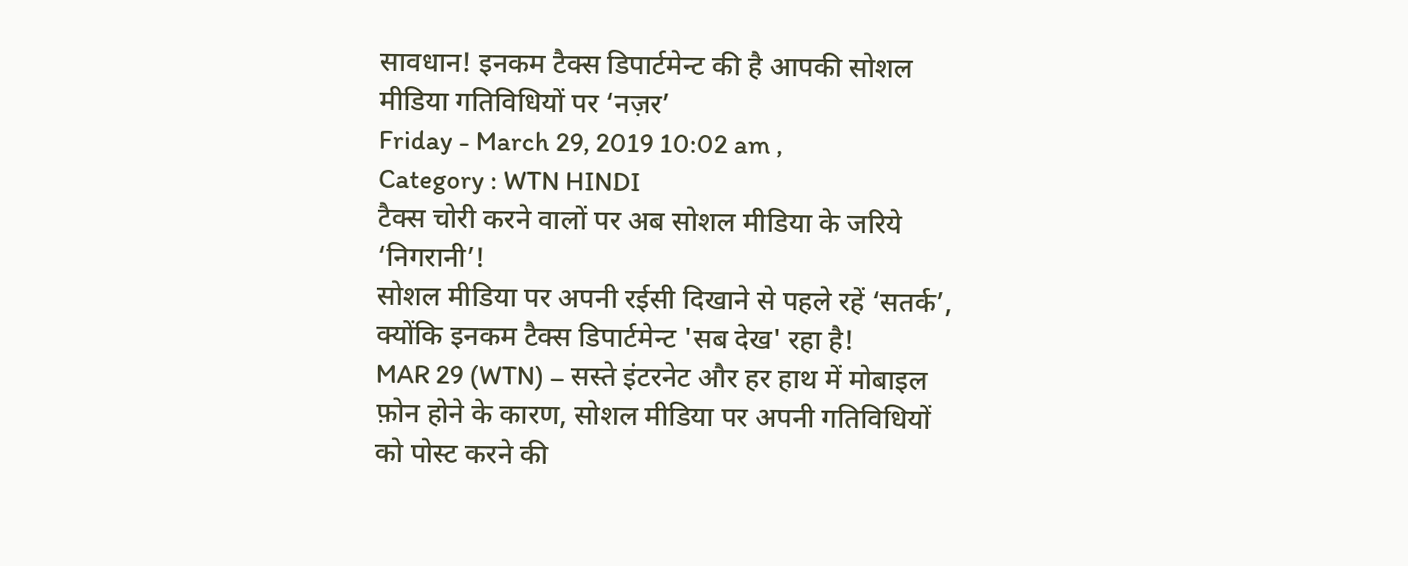सावधान! इनकम टैक्स डिपार्टमेन्ट की है आपकी सोशल मीडिया गतिविधियों पर ‘नज़र’
Friday - March 29, 2019 10:02 am ,
Category : WTN HINDI
टैक्स चोरी करने वालों पर अब सोशल मीडिया के जरिये ‘निगरानी’!
सोशल मीडिया पर अपनी रईसी दिखाने से पहले रहें ‘सतर्क’, क्योंकि इनकम टैक्स डिपार्टमेन्ट 'सब देख' रहा है!
MAR 29 (WTN) – सस्ते इंटरनेट और हर हाथ में मोबाइल फ़ोन होने के कारण, सोशल मीडिया पर अपनी गतिविधियों को पोस्ट करने की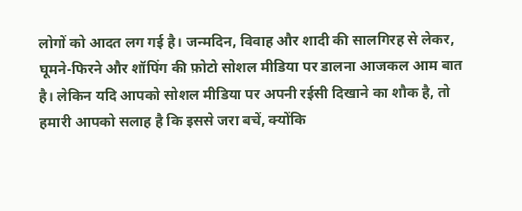लोगों को आदत लग गई है। जन्मदिन, विवाह और शादी की सालगिरह से लेकर, घूमने-फिरने और शॉपिंग की फ़ोटो सोशल मीडिया पर डालना आजकल आम बात है। लेकिन यदि आपको सोशल मीडिया पर अपनी रईसी दिखाने का शौक है, तो हमारी आपको सलाह है कि इससे जरा बचें, क्योंकि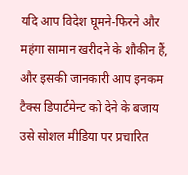यदि आप विदेश घूमने-फिरने और महंगा सामान खरीदने के शौकीन हैं, और इसकी जानकारी आप इनकम टैक्स डिपार्टमेन्ट को देने के बजाय उसे सोशल मीडिया पर प्रचारित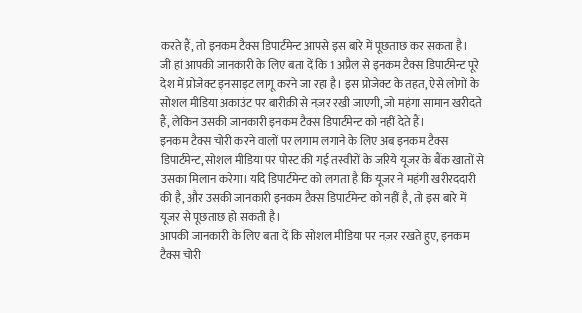करते हैं, तो इनकम टैक्स डिपार्टमेन्ट आपसे इस बारे में पूछताछ कर सकता है।
जी हां आपकी जानकारी के लिए बता दें कि 1 अप्रैल से इनकम टैक्स डिपार्टमेन्ट पूरे देश में प्रोजेक्ट इनसाइट लागू करने जा रहा है। इस प्रोजेक्ट के तहत, ऐसे लोगों के सोशल मीडिया अकाउंट पर बारीक़ी से नज़र रखी जाएगी, जो महंगा सामान खरीदते हैं, लेकिन उसकी जानकारी इनकम टैक्स डिपार्टमेन्ट को नहीं देते हैं।
इनकम टैक्स चोरी करने वालों पर लगाम लगाने के लिए अब इनकम टैक्स डिपार्टमेन्ट, सोशल मीडिया पर पोस्ट की गई तस्वीरों के जरिये यूजर के बैंक खातों से उसका मिलान करेगा। यदि डिपार्टमेन्ट को लगता है कि यूजर ने महंगी खरीरददारी की है, और उसकी जानकारी इनकम टैक्स डिपार्टमेन्ट को नहीं है, तो इस बारे में यूजर से पूछताछ हो सकती है।
आपकी जानकारी के लिए बता दें कि सोशल मीडिया पर नज़र रखते हुए, इनकम टैक्स चोरी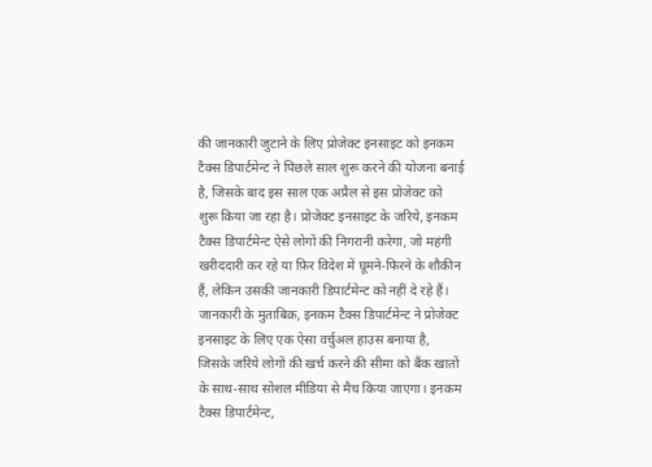की जानकारी जुटाने के लिए प्रोजेक्ट इनसाइट को इनकम टैक्स डिपार्टमेन्ट ने पिछले साल शुरू करने की योजना बनाई है, जिसके बाद इस साल एक अप्रैल से इस प्रोजेक्ट को शुरू किया जा रहा है। प्रोजेक्ट इनसाइट के जरिये, इनकम टैक्स डिपार्टमेन्ट ऐसे लोगों की निगरानी करेगा, जो महंगी खरीददारी कर रहे या फ़िर विदेश में घूमने-फिरने के शौकीन हैं, लेकिन उसकी जानकारी डिपार्टमेन्ट को नहीं दे रहे हैं।
जानकारी के मुताबिक़, इनकम टैक्स डिपार्टमेन्ट ने प्रोजेक्ट इनसाइट के लिए एक ऐसा वर्चुअल हाउस बनाया है, जिसके जरिये लोगों की खर्च करने की सीमा को बैंक खातों के साथ-साथ सोशल मीडिया से मैच किया जाएगा। इनकम टैक्स डिपार्टमेन्ट,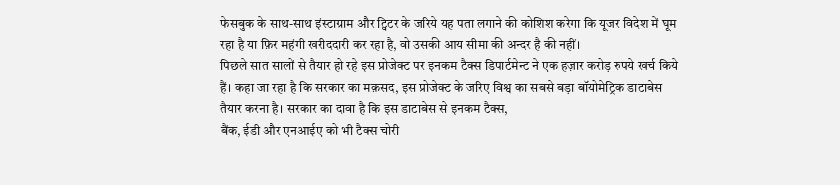फेसबुक के साथ-साथ इंस्टाग्राम और ट्विटर के जरिये यह पता लगाने की कोशिश करेगा कि यूजर विदेश में घूम रहा है या फ़िर महंगी खरीददारी कर रहा है, वो उसकी आय सीमा की अन्दर है की नहीं।
पिछले सात सालों से तैयार हो रहे इस प्रोजेक्ट पर इनकम टैक्स डिपार्टमेन्ट ने एक हज़ार करोड़ रुपये खर्च किये हैं। कहा जा रहा है कि सरकार का मक़सद, इस प्रोजेक्ट के जरिए विश्व का सबसे बड़ा बॉयोमेट्रिक डाटाबेस तैयार करना है। सरकार का दावा है कि इस डाटाबेस से इनकम टैक्स,
बैंक, ईडी और एनआईए को भी टैक्स चोरी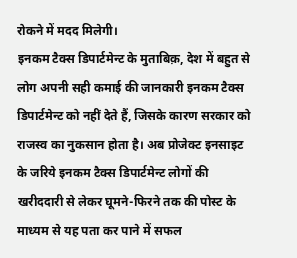रोकने में मदद मिलेगी।
इनकम टैक्स डिपार्टमेन्ट के मुताबिक़, देश में बहुत से लोग अपनी सही कमाई की जानकारी इनकम टैक्स डिपार्टमेन्ट को नहीं देते हैं, जिसके कारण सरकार को राजस्व का नुकसान होता है। अब प्रोजेक्ट इनसाइट के जरिये इनकम टैक्स डिपार्टमेन्ट लोगों की खरीददारी से लेकर घूमने-फिरने तक की पोस्ट के माध्यम से यह पता कर पाने में सफल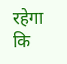रहेगा कि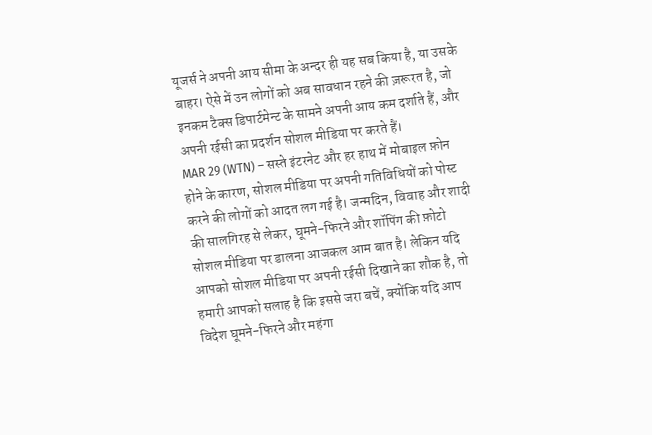यूजर्स ने अपनी आय सीमा के अन्दर ही यह सब किया है, या उसके बाहर। ऐसे में उन लोगों को अब सावधान रहने की ज़रूरत है, जो इनकम टैक्स डिपार्टमेन्ट के सामने अपनी आय कम दर्शाते हैं, और अपनी रईसी का प्रदर्शन सोशल मीडिया पर करते हैं।
MAR 29 (WTN) – सस्ते इंटरनेट और हर हाथ में मोबाइल फ़ोन होने के कारण, सोशल मीडिया पर अपनी गतिविधियों को पोस्ट करने की लोगों को आदत लग गई है। जन्मदिन, विवाह और शादी की सालगिरह से लेकर, घूमने-फिरने और शॉपिंग की फ़ोटो सोशल मीडिया पर डालना आजकल आम बात है। लेकिन यदि आपको सोशल मीडिया पर अपनी रईसी दिखाने का शौक है, तो हमारी आपको सलाह है कि इससे जरा बचें, क्योंकि यदि आप विदेश घूमने-फिरने और महंगा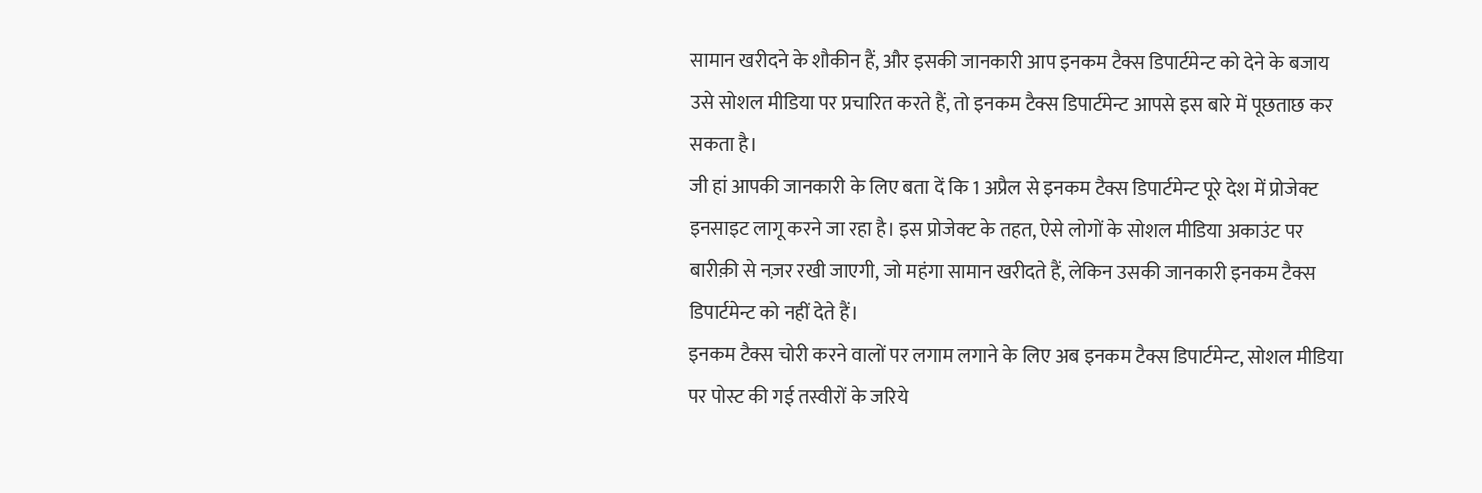सामान खरीदने के शौकीन हैं, और इसकी जानकारी आप इनकम टैक्स डिपार्टमेन्ट को देने के बजाय उसे सोशल मीडिया पर प्रचारित करते हैं, तो इनकम टैक्स डिपार्टमेन्ट आपसे इस बारे में पूछताछ कर सकता है।
जी हां आपकी जानकारी के लिए बता दें कि 1 अप्रैल से इनकम टैक्स डिपार्टमेन्ट पूरे देश में प्रोजेक्ट इनसाइट लागू करने जा रहा है। इस प्रोजेक्ट के तहत, ऐसे लोगों के सोशल मीडिया अकाउंट पर बारीक़ी से नज़र रखी जाएगी, जो महंगा सामान खरीदते हैं, लेकिन उसकी जानकारी इनकम टैक्स डिपार्टमेन्ट को नहीं देते हैं।
इनकम टैक्स चोरी करने वालों पर लगाम लगाने के लिए अब इनकम टैक्स डिपार्टमेन्ट, सोशल मीडिया पर पोस्ट की गई तस्वीरों के जरिये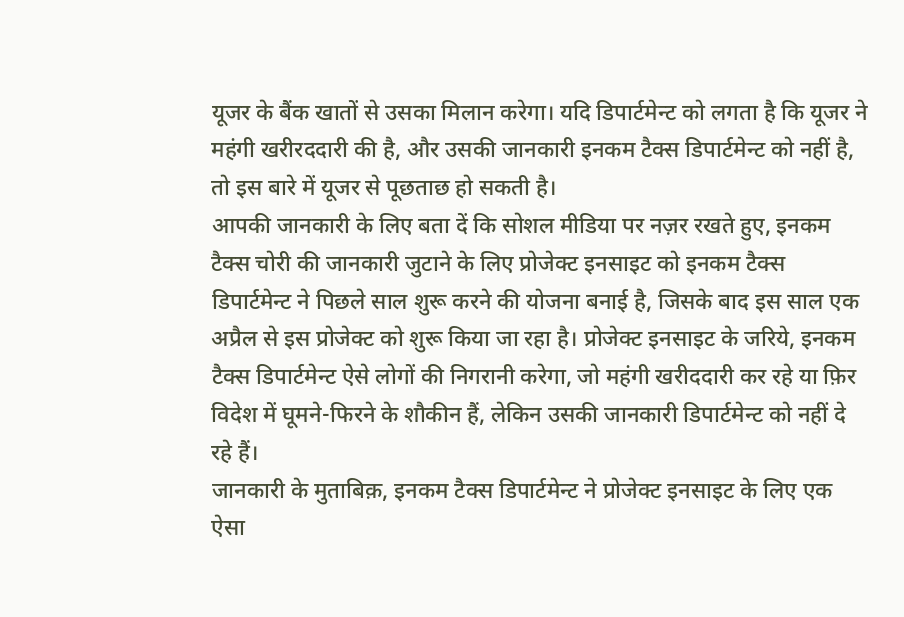यूजर के बैंक खातों से उसका मिलान करेगा। यदि डिपार्टमेन्ट को लगता है कि यूजर ने महंगी खरीरददारी की है, और उसकी जानकारी इनकम टैक्स डिपार्टमेन्ट को नहीं है, तो इस बारे में यूजर से पूछताछ हो सकती है।
आपकी जानकारी के लिए बता दें कि सोशल मीडिया पर नज़र रखते हुए, इनकम टैक्स चोरी की जानकारी जुटाने के लिए प्रोजेक्ट इनसाइट को इनकम टैक्स डिपार्टमेन्ट ने पिछले साल शुरू करने की योजना बनाई है, जिसके बाद इस साल एक अप्रैल से इस प्रोजेक्ट को शुरू किया जा रहा है। प्रोजेक्ट इनसाइट के जरिये, इनकम टैक्स डिपार्टमेन्ट ऐसे लोगों की निगरानी करेगा, जो महंगी खरीददारी कर रहे या फ़िर विदेश में घूमने-फिरने के शौकीन हैं, लेकिन उसकी जानकारी डिपार्टमेन्ट को नहीं दे रहे हैं।
जानकारी के मुताबिक़, इनकम टैक्स डिपार्टमेन्ट ने प्रोजेक्ट इनसाइट के लिए एक ऐसा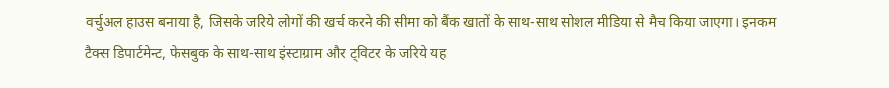वर्चुअल हाउस बनाया है, जिसके जरिये लोगों की खर्च करने की सीमा को बैंक खातों के साथ-साथ सोशल मीडिया से मैच किया जाएगा। इनकम टैक्स डिपार्टमेन्ट, फेसबुक के साथ-साथ इंस्टाग्राम और ट्विटर के जरिये यह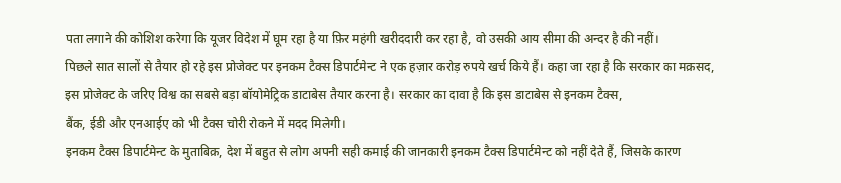पता लगाने की कोशिश करेगा कि यूजर विदेश में घूम रहा है या फ़िर महंगी खरीददारी कर रहा है, वो उसकी आय सीमा की अन्दर है की नहीं।
पिछले सात सालों से तैयार हो रहे इस प्रोजेक्ट पर इनकम टैक्स डिपार्टमेन्ट ने एक हज़ार करोड़ रुपये खर्च किये हैं। कहा जा रहा है कि सरकार का मक़सद, इस प्रोजेक्ट के जरिए विश्व का सबसे बड़ा बॉयोमेट्रिक डाटाबेस तैयार करना है। सरकार का दावा है कि इस डाटाबेस से इनकम टैक्स,
बैंक, ईडी और एनआईए को भी टैक्स चोरी रोकने में मदद मिलेगी।
इनकम टैक्स डिपार्टमेन्ट के मुताबिक़, देश में बहुत से लोग अपनी सही कमाई की जानकारी इनकम टैक्स डिपार्टमेन्ट को नहीं देते हैं, जिसके कारण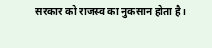सरकार को राजस्व का नुकसान होता है।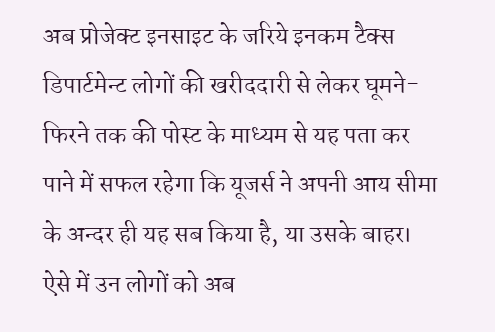अब प्रोजेक्ट इनसाइट के जरिये इनकम टैक्स डिपार्टमेन्ट लोगों की खरीददारी से लेकर घूमने-फिरने तक की पोस्ट के माध्यम से यह पता कर पाने में सफल रहेगा कि यूजर्स ने अपनी आय सीमा के अन्दर ही यह सब किया है, या उसके बाहर। ऐसे में उन लोगों को अब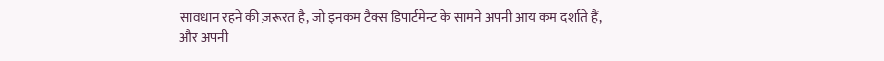सावधान रहने की ज़रूरत है, जो इनकम टैक्स डिपार्टमेन्ट के सामने अपनी आय कम दर्शाते हैं, और अपनी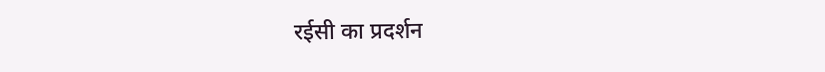रईसी का प्रदर्शन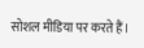सोशल मीडिया पर करते हैं।